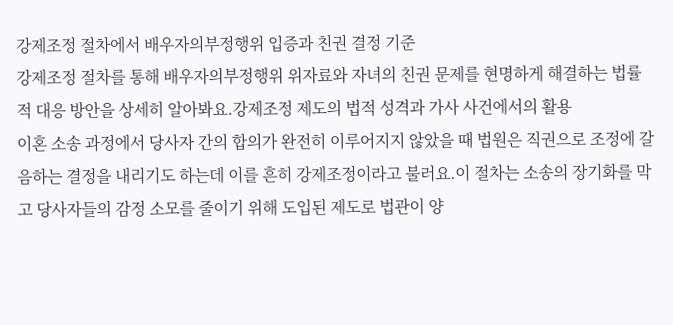강제조정 절차에서 배우자의부정행위 입증과 친권 결정 기준
강제조정 절차를 통해 배우자의부정행위 위자료와 자녀의 친권 문제를 현명하게 해결하는 법률적 대응 방안을 상세히 알아봐요.강제조정 제도의 법적 성격과 가사 사건에서의 활용
이혼 소송 과정에서 당사자 간의 합의가 완전히 이루어지지 않았을 때 법원은 직권으로 조정에 갈음하는 결정을 내리기도 하는데 이를 흔히 강제조정이라고 불러요.이 절차는 소송의 장기화를 막고 당사자들의 감정 소모를 줄이기 위해 도입된 제도로 법관이 양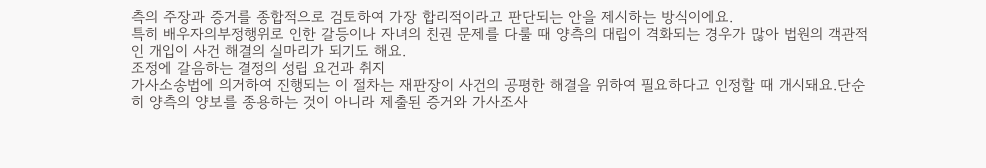측의 주장과 증거를 종합적으로 검토하여 가장 합리적이라고 판단되는 안을 제시하는 방식이에요.
특히 배우자의부정행위로 인한 갈등이나 자녀의 친권 문제를 다룰 때 양측의 대립이 격화되는 경우가 많아 법원의 객관적인 개입이 사건 해결의 실마리가 되기도 해요.
조정에 갈음하는 결정의 성립 요건과 취지
가사소송법에 의거하여 진행되는 이 절차는 재판장이 사건의 공평한 해결을 위하여 필요하다고 인정할 때 개시돼요.단순히 양측의 양보를 종용하는 것이 아니라 제출된 증거와 가사조사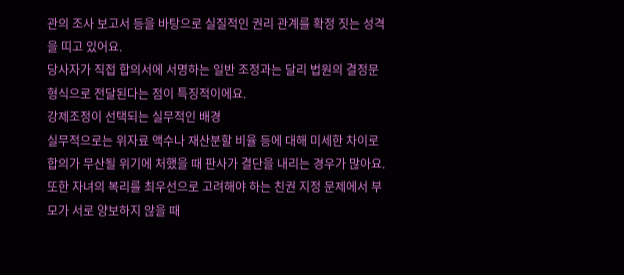관의 조사 보고서 등을 바탕으로 실질적인 권리 관계를 확정 짓는 성격을 띠고 있어요.
당사자가 직접 합의서에 서명하는 일반 조정과는 달리 법원의 결정문 형식으로 전달된다는 점이 특징적이에요.
강제조정이 선택되는 실무적인 배경
실무적으로는 위자료 액수나 재산분할 비율 등에 대해 미세한 차이로 합의가 무산될 위기에 처했을 때 판사가 결단을 내리는 경우가 많아요.또한 자녀의 복리를 최우선으로 고려해야 하는 친권 지정 문제에서 부모가 서로 양보하지 않을 때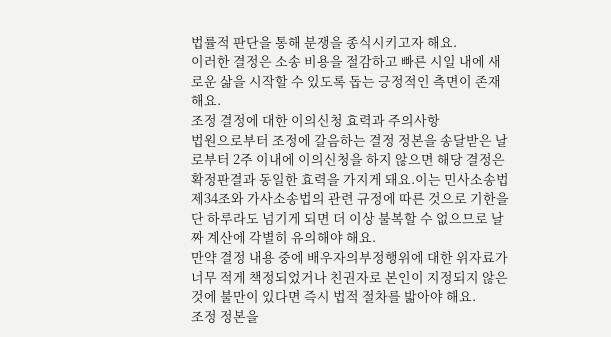법률적 판단을 통해 분쟁을 종식시키고자 해요.
이러한 결정은 소송 비용을 절감하고 빠른 시일 내에 새로운 삶을 시작할 수 있도록 돕는 긍정적인 측면이 존재해요.
조정 결정에 대한 이의신청 효력과 주의사항
법원으로부터 조정에 갈음하는 결정 정본을 송달받은 날로부터 2주 이내에 이의신청을 하지 않으면 해당 결정은 확정판결과 동일한 효력을 가지게 돼요.이는 민사소송법 제34조와 가사소송법의 관련 규정에 따른 것으로 기한을 단 하루라도 넘기게 되면 더 이상 불복할 수 없으므로 날짜 계산에 각별히 유의해야 해요.
만약 결정 내용 중에 배우자의부정행위에 대한 위자료가 너무 적게 책정되었거나 친권자로 본인이 지정되지 않은 것에 불만이 있다면 즉시 법적 절차를 밟아야 해요.
조정 정본을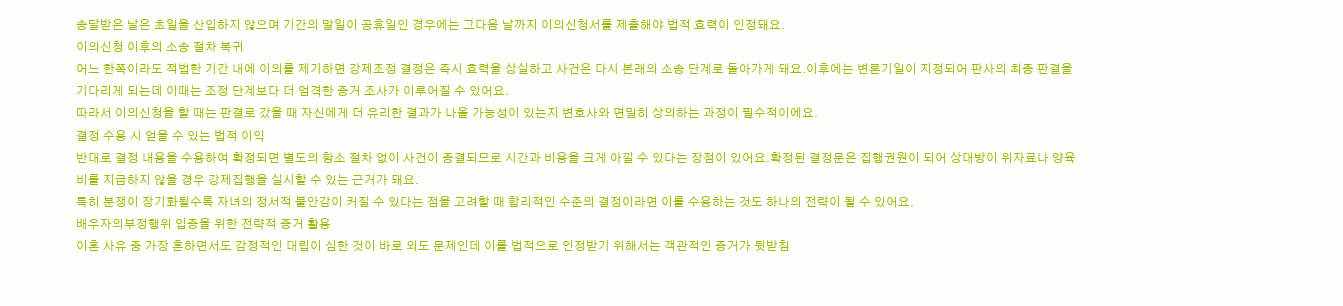송달받은 날은 초일을 산입하지 않으며 기간의 말일이 공휴일인 경우에는 그다음 날까지 이의신청서를 제출해야 법적 효력이 인정돼요.
이의신청 이후의 소송 절차 복귀
어느 한쪽이라도 적법한 기간 내에 이의를 제기하면 강제조정 결정은 즉시 효력을 상실하고 사건은 다시 본래의 소송 단계로 돌아가게 돼요.이후에는 변론기일이 지정되어 판사의 최종 판결을 기다리게 되는데 이때는 조정 단계보다 더 엄격한 증거 조사가 이루어질 수 있어요.
따라서 이의신청을 할 때는 판결로 갔을 때 자신에게 더 유리한 결과가 나올 가능성이 있는지 변호사와 면밀히 상의하는 과정이 필수적이에요.
결정 수용 시 얻을 수 있는 법적 이익
반대로 결정 내용을 수용하여 확정되면 별도의 항소 절차 없이 사건이 종결되므로 시간과 비용을 크게 아낄 수 있다는 장점이 있어요.확정된 결정문은 집행권원이 되어 상대방이 위자료나 양육비를 지급하지 않을 경우 강제집행을 실시할 수 있는 근거가 돼요.
특히 분쟁이 장기화될수록 자녀의 정서적 불안감이 커질 수 있다는 점을 고려할 때 합리적인 수준의 결정이라면 이를 수용하는 것도 하나의 전략이 될 수 있어요.
배우자의부정행위 입증을 위한 전략적 증거 활용
이혼 사유 중 가장 흔하면서도 감정적인 대립이 심한 것이 바로 외도 문제인데 이를 법적으로 인정받기 위해서는 객관적인 증거가 뒷받침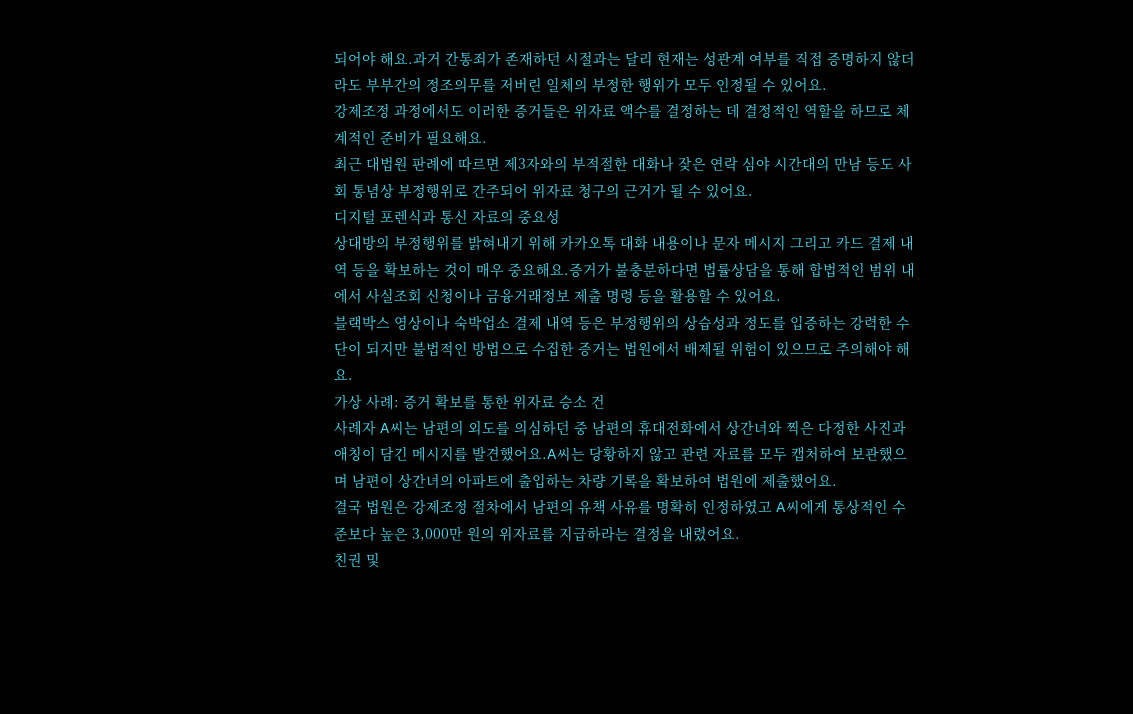되어야 해요.과거 간통죄가 존재하던 시절과는 달리 현재는 성관계 여부를 직접 증명하지 않더라도 부부간의 정조의무를 저버린 일체의 부정한 행위가 모두 인정될 수 있어요.
강제조정 과정에서도 이러한 증거들은 위자료 액수를 결정하는 데 결정적인 역할을 하므로 체계적인 준비가 필요해요.
최근 대법원 판례에 따르면 제3자와의 부적절한 대화나 잦은 연락 심야 시간대의 만남 등도 사회 통념상 부정행위로 간주되어 위자료 청구의 근거가 될 수 있어요.
디지털 포렌식과 통신 자료의 중요성
상대방의 부정행위를 밝혀내기 위해 카카오톡 대화 내용이나 문자 메시지 그리고 카드 결제 내역 등을 확보하는 것이 매우 중요해요.증거가 불충분하다면 법률상담을 통해 합법적인 범위 내에서 사실조회 신청이나 금융거래정보 제출 명령 등을 활용할 수 있어요.
블랙박스 영상이나 숙박업소 결제 내역 등은 부정행위의 상습성과 정도를 입증하는 강력한 수단이 되지만 불법적인 방법으로 수집한 증거는 법원에서 배제될 위험이 있으므로 주의해야 해요.
가상 사례: 증거 확보를 통한 위자료 승소 건
사례자 A씨는 남편의 외도를 의심하던 중 남편의 휴대전화에서 상간녀와 찍은 다정한 사진과 애칭이 담긴 메시지를 발견했어요.A씨는 당황하지 않고 관련 자료를 모두 캡처하여 보관했으며 남편이 상간녀의 아파트에 출입하는 차량 기록을 확보하여 법원에 제출했어요.
결국 법원은 강제조정 절차에서 남편의 유책 사유를 명확히 인정하였고 A씨에게 통상적인 수준보다 높은 3,000만 원의 위자료를 지급하라는 결정을 내렸어요.
친권 및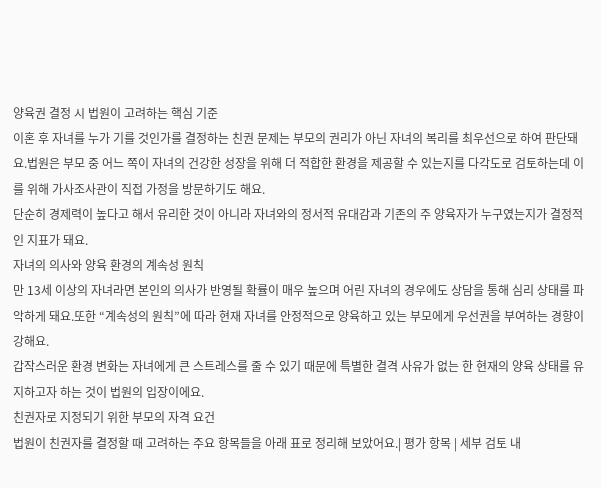양육권 결정 시 법원이 고려하는 핵심 기준
이혼 후 자녀를 누가 기를 것인가를 결정하는 친권 문제는 부모의 권리가 아닌 자녀의 복리를 최우선으로 하여 판단돼요.법원은 부모 중 어느 쪽이 자녀의 건강한 성장을 위해 더 적합한 환경을 제공할 수 있는지를 다각도로 검토하는데 이를 위해 가사조사관이 직접 가정을 방문하기도 해요.
단순히 경제력이 높다고 해서 유리한 것이 아니라 자녀와의 정서적 유대감과 기존의 주 양육자가 누구였는지가 결정적인 지표가 돼요.
자녀의 의사와 양육 환경의 계속성 원칙
만 13세 이상의 자녀라면 본인의 의사가 반영될 확률이 매우 높으며 어린 자녀의 경우에도 상담을 통해 심리 상태를 파악하게 돼요.또한 “계속성의 원칙”에 따라 현재 자녀를 안정적으로 양육하고 있는 부모에게 우선권을 부여하는 경향이 강해요.
갑작스러운 환경 변화는 자녀에게 큰 스트레스를 줄 수 있기 때문에 특별한 결격 사유가 없는 한 현재의 양육 상태를 유지하고자 하는 것이 법원의 입장이에요.
친권자로 지정되기 위한 부모의 자격 요건
법원이 친권자를 결정할 때 고려하는 주요 항목들을 아래 표로 정리해 보았어요.| 평가 항목 | 세부 검토 내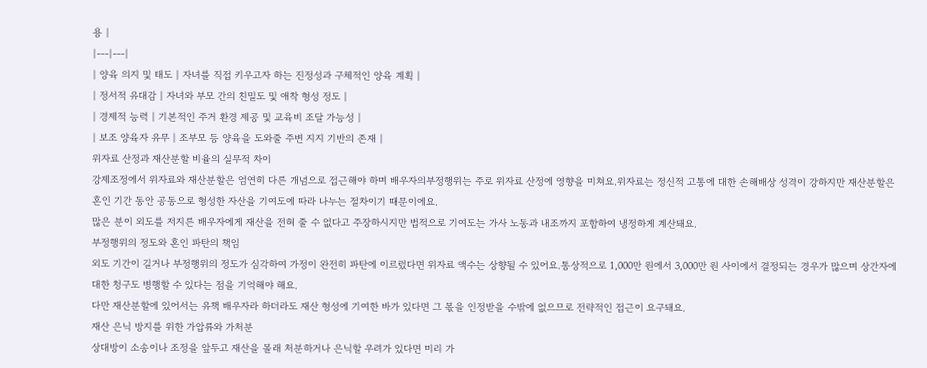용 |
|---|---|
| 양육 의지 및 태도 | 자녀를 직접 키우고자 하는 진정성과 구체적인 양육 계획 |
| 정서적 유대감 | 자녀와 부모 간의 친밀도 및 애착 형성 정도 |
| 경제적 능력 | 기본적인 주거 환경 제공 및 교육비 조달 가능성 |
| 보조 양육자 유무 | 조부모 등 양육을 도와줄 주변 지지 기반의 존재 |
위자료 산정과 재산분할 비율의 실무적 차이
강제조정에서 위자료와 재산분할은 엄연히 다른 개념으로 접근해야 하며 배우자의부정행위는 주로 위자료 산정에 영향을 미쳐요.위자료는 정신적 고통에 대한 손해배상 성격이 강하지만 재산분할은 혼인 기간 동안 공동으로 형성한 자산을 기여도에 따라 나누는 절차이기 때문이에요.
많은 분이 외도를 저지른 배우자에게 재산을 전혀 줄 수 없다고 주장하시지만 법적으로 기여도는 가사 노동과 내조까지 포함하여 냉정하게 계산돼요.
부정행위의 정도와 혼인 파탄의 책임
외도 기간이 길거나 부정행위의 정도가 심각하여 가정이 완전히 파탄에 이르렀다면 위자료 액수는 상향될 수 있어요.통상적으로 1,000만 원에서 3,000만 원 사이에서 결정되는 경우가 많으며 상간자에 대한 청구도 병행할 수 있다는 점을 기억해야 해요.
다만 재산분할에 있어서는 유책 배우자라 하더라도 재산 형성에 기여한 바가 있다면 그 몫을 인정받을 수밖에 없으므로 전략적인 접근이 요구돼요.
재산 은닉 방지를 위한 가압류와 가처분
상대방이 소송이나 조정을 앞두고 재산을 몰래 처분하거나 은닉할 우려가 있다면 미리 가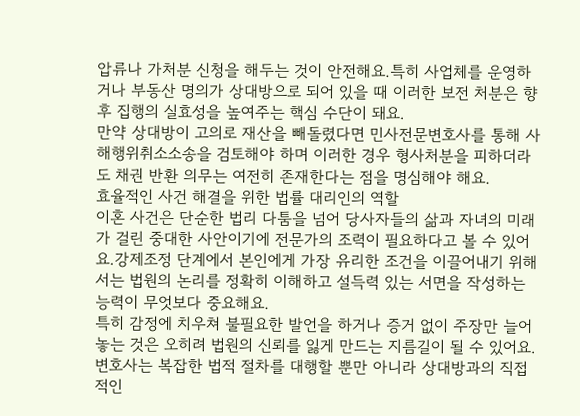압류나 가처분 신청을 해두는 것이 안전해요.특히 사업체를 운영하거나 부동산 명의가 상대방으로 되어 있을 때 이러한 보전 처분은 향후 집행의 실효성을 높여주는 핵심 수단이 돼요.
만약 상대방이 고의로 재산을 빼돌렸다면 민사전문변호사를 통해 사해행위취소소송을 검토해야 하며 이러한 경우 형사처분을 피하더라도 채권 반환 의무는 여전히 존재한다는 점을 명심해야 해요.
효율적인 사건 해결을 위한 법률 대리인의 역할
이혼 사건은 단순한 법리 다툼을 넘어 당사자들의 삶과 자녀의 미래가 걸린 중대한 사안이기에 전문가의 조력이 필요하다고 볼 수 있어요.강제조정 단계에서 본인에게 가장 유리한 조건을 이끌어내기 위해서는 법원의 논리를 정확히 이해하고 설득력 있는 서면을 작성하는 능력이 무엇보다 중요해요.
특히 감정에 치우쳐 불필요한 발언을 하거나 증거 없이 주장만 늘어놓는 것은 오히려 법원의 신뢰를 잃게 만드는 지름길이 될 수 있어요.
변호사는 복잡한 법적 절차를 대행할 뿐만 아니라 상대방과의 직접적인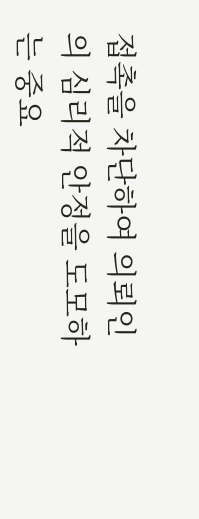접촉을 차단하여 의뢰인의 심리적 안정을 도모하는 중요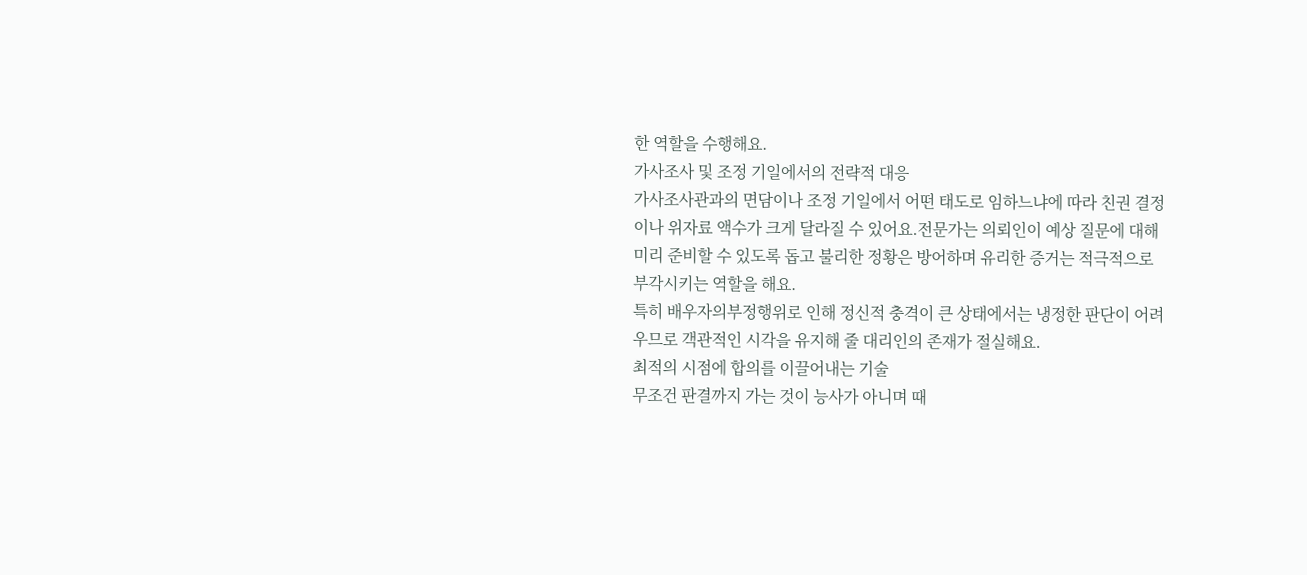한 역할을 수행해요.
가사조사 및 조정 기일에서의 전략적 대응
가사조사관과의 면담이나 조정 기일에서 어떤 태도로 임하느냐에 따라 친권 결정이나 위자료 액수가 크게 달라질 수 있어요.전문가는 의뢰인이 예상 질문에 대해 미리 준비할 수 있도록 돕고 불리한 정황은 방어하며 유리한 증거는 적극적으로 부각시키는 역할을 해요.
특히 배우자의부정행위로 인해 정신적 충격이 큰 상태에서는 냉정한 판단이 어려우므로 객관적인 시각을 유지해 줄 대리인의 존재가 절실해요.
최적의 시점에 합의를 이끌어내는 기술
무조건 판결까지 가는 것이 능사가 아니며 때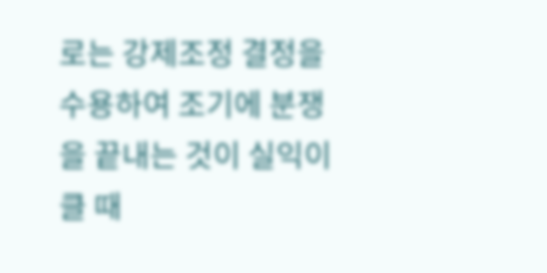로는 강제조정 결정을 수용하여 조기에 분쟁을 끝내는 것이 실익이 클 때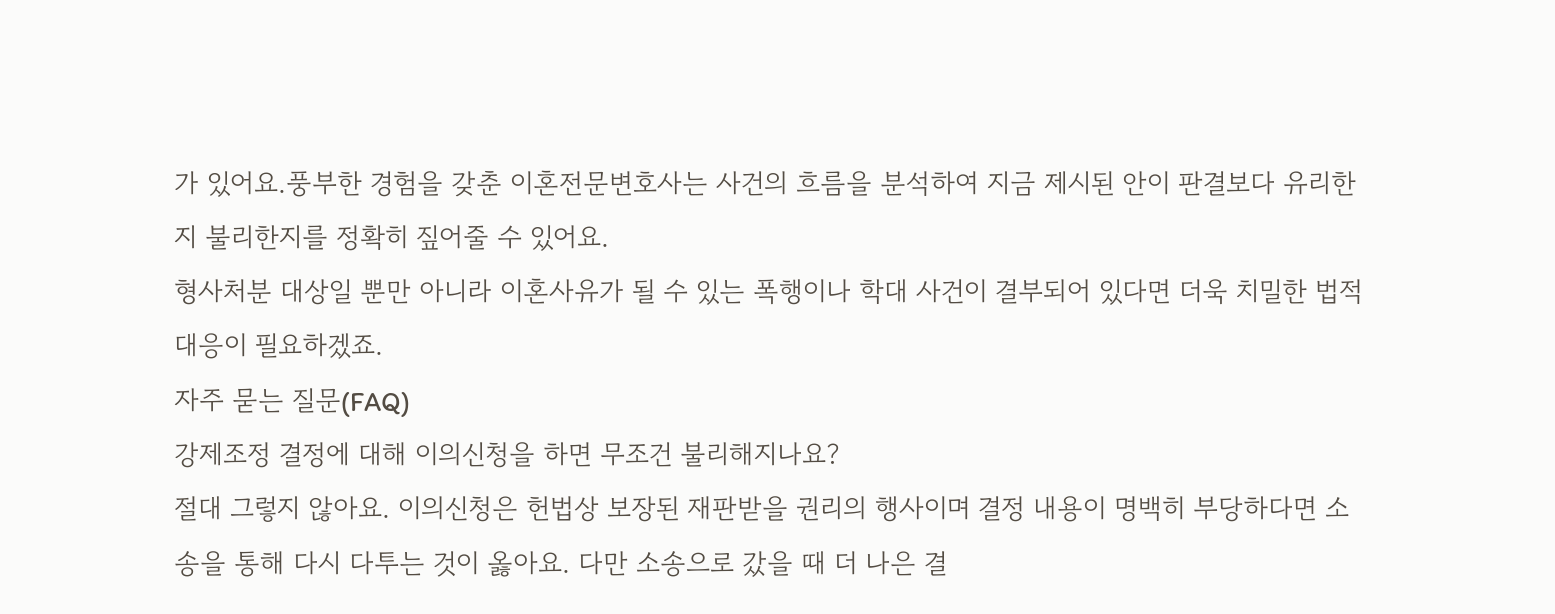가 있어요.풍부한 경험을 갖춘 이혼전문변호사는 사건의 흐름을 분석하여 지금 제시된 안이 판결보다 유리한지 불리한지를 정확히 짚어줄 수 있어요.
형사처분 대상일 뿐만 아니라 이혼사유가 될 수 있는 폭행이나 학대 사건이 결부되어 있다면 더욱 치밀한 법적 대응이 필요하겠죠.
자주 묻는 질문(FAQ)
강제조정 결정에 대해 이의신청을 하면 무조건 불리해지나요?
절대 그렇지 않아요. 이의신청은 헌법상 보장된 재판받을 권리의 행사이며 결정 내용이 명백히 부당하다면 소송을 통해 다시 다투는 것이 옳아요. 다만 소송으로 갔을 때 더 나은 결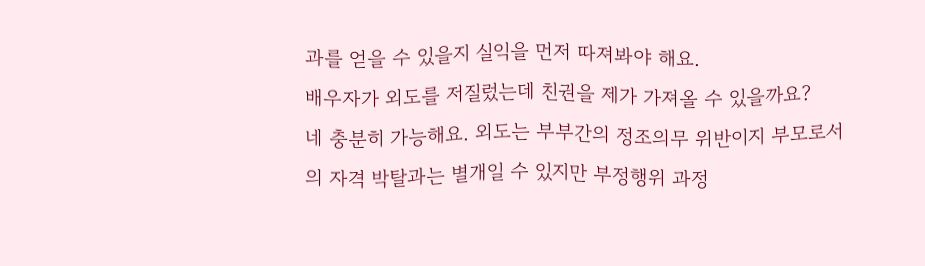과를 얻을 수 있을지 실익을 먼저 따져봐야 해요.
배우자가 외도를 저질렀는데 친권을 제가 가져올 수 있을까요?
네 충분히 가능해요. 외도는 부부간의 정조의무 위반이지 부모로서의 자격 박탈과는 별개일 수 있지만 부정행위 과정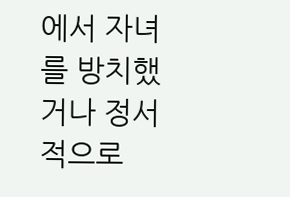에서 자녀를 방치했거나 정서적으로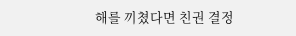해를 끼쳤다면 친권 결정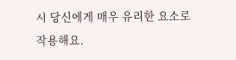시 당신에게 매우 유리한 요소로 작용해요.